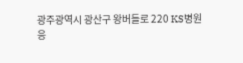광주광역시 광산구 왕버들로 220 KS병원
응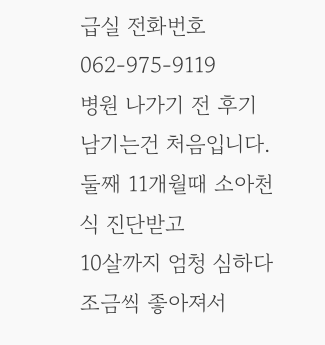급실 전화번호 062-975-9119
병원 나가기 전 후기 남기는건 처음입니다.
둘째 11개월때 소아천식 진단받고
10살까지 엄청 심하다
조금씩 좋아져서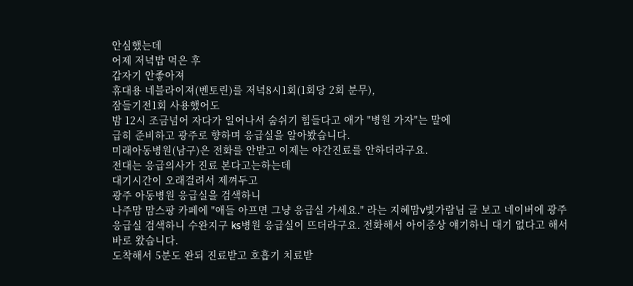안심했는데
어제 저녁밥 먹은 후
갑자기 안좋아져
휴대용 네블라이져(벤토린)를 저녁8시1회(1회당 2회 분무),
잠들기전1회 사용했어도
밤 12시 조금넘어 자다가 일어나서 숨쉬기 힘들다고 애가 "병원 가자"는 말에
급히 준비하고 광주로 향하며 응급실을 알아봤습니다.
미래아동병원(남구)은 전화를 안받고 이제는 야간진료를 안하더라구요.
전대는 응급의사가 진료 본다고는하는데
대기시간이 오래걸려서 제껴두고
광주 아동병원 응급실을 검색하니
나주맘 맘스팡 카페에 "애들 아프면 그냥 응급실 가세요." 라는 지혜맘v빛가람님 글 보고 네이버에 광주 응급실 검색하니 수완지구 ks병원 응급실이 뜨더라구요. 전화해서 아이증상 얘기하니 대기 없다고 해서 바로 왔습니다.
도착해서 5분도 완되 진료받고 호흡기 치료받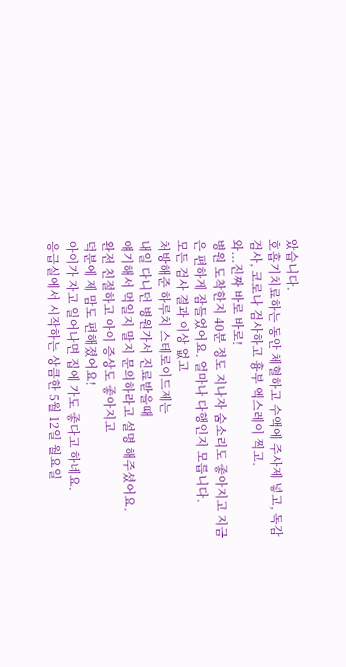았습니다.
호흡기치료하는 동안 체혈하고 수액에 주사제 넣고, 독감검사, 코로나 검사하고 흉부 엑스레이 찍고.
와...진짜 바로 바로!
병원 도착한지 40분 정도 지나자 숨소리도 좋아지고 지금은 편하게 잠들었어요. 얼마나 다행인지 모릅니다.
모든 검사 결과 이상 없고
처방해준 하루치 스테로이드제는
내일 다니던 병원가서 진료받을때
얘기해서 먹일지 말지 문의하라고 설명 해주셨어요.
완전 친절하고 아이 증상도 좋아지고
덕분에 제 맘도 편해졌어요!
아이가 자고 일어나면 집에 가도 좋다고 하네요.
응급실에서 시작하는 상큼한 5월 12일 월요일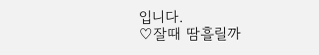입니다.
♡잘때 땀흘릴까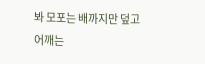봐 모포는 배까지만 덮고 어깨는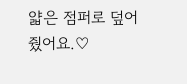얇은 점퍼로 덮어줬어요.♡